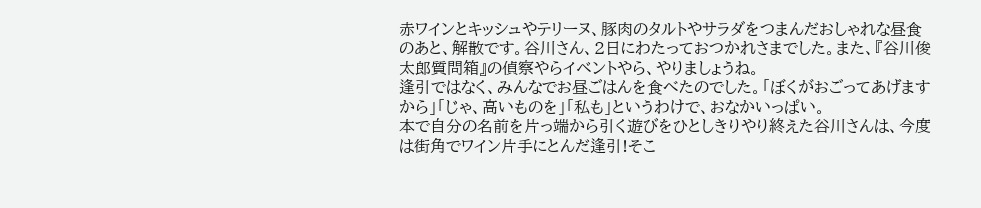赤ワインとキッシュやテリーヌ、豚肉のタルトやサラダをつまんだおしゃれな昼食のあと、解散です。谷川さん、2日にわたっておつかれさまでした。また、『谷川俊太郎質問箱』の偵察やらイベントやら、やりましょうね。
逢引ではなく、みんなでお昼ごはんを食べたのでした。「ぼくがおごってあげますから」「じゃ、高いものを」「私も」というわけで、おなかいっぱい。
本で自分の名前を片っ端から引く遊びをひとしきりやり終えた谷川さんは、今度は街角でワイン片手にとんだ逢引!そこ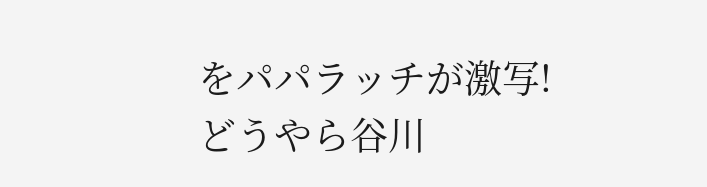をパパラッチが激写!
どうやら谷川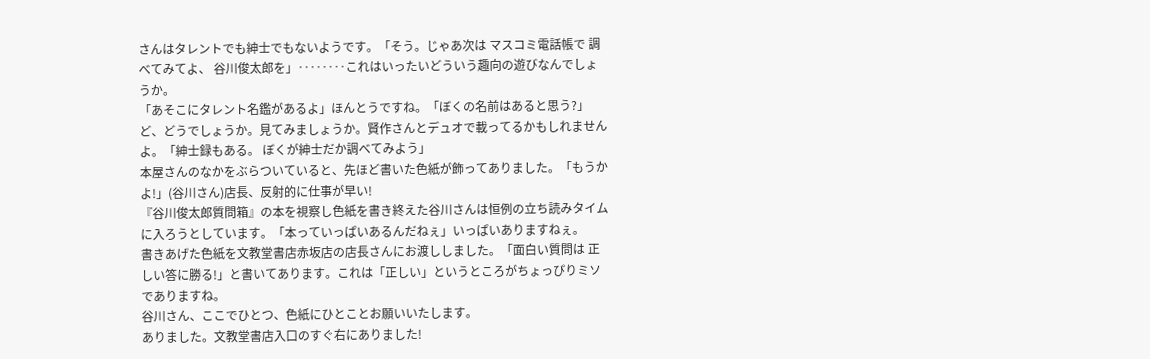さんはタレントでも紳士でもないようです。「そう。じゃあ次は マスコミ電話帳で 調べてみてよ、 谷川俊太郎を」‥‥‥‥これはいったいどういう趣向の遊びなんでしょうか。
「あそこにタレント名鑑があるよ」ほんとうですね。「ぼくの名前はあると思う?」ど、どうでしょうか。見てみましょうか。賢作さんとデュオで載ってるかもしれませんよ。「紳士録もある。 ぼくが紳士だか調べてみよう」
本屋さんのなかをぶらついていると、先ほど書いた色紙が飾ってありました。「もうかよ!」(谷川さん)店長、反射的に仕事が早い!
『谷川俊太郎質問箱』の本を視察し色紙を書き終えた谷川さんは恒例の立ち読みタイムに入ろうとしています。「本っていっぱいあるんだねぇ」いっぱいありますねぇ。
書きあげた色紙を文教堂書店赤坂店の店長さんにお渡ししました。「面白い質問は 正しい答に勝る!」と書いてあります。これは「正しい」というところがちょっぴりミソでありますね。
谷川さん、ここでひとつ、色紙にひとことお願いいたします。
ありました。文教堂書店入口のすぐ右にありました!